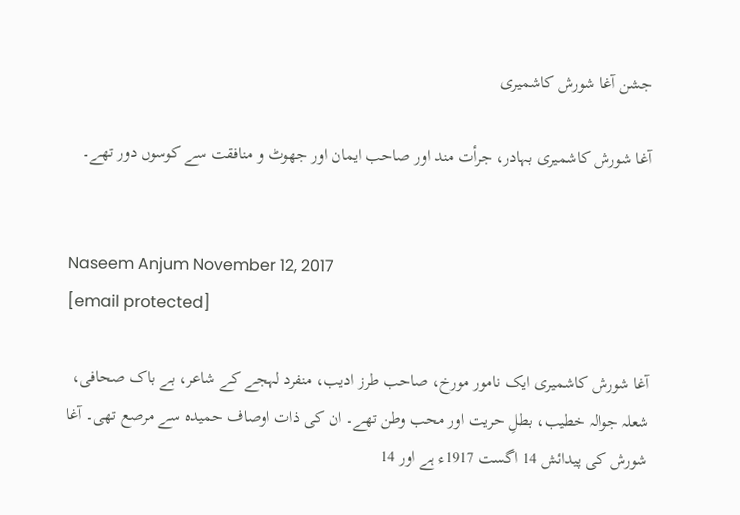جشن آغا شورش کاشمیری

آغا شورش کاشمیری بہادر، جرأت مند اور صاحب ایمان اور جھوٹ و منافقت سے کوسوں دور تھے۔


Naseem Anjum November 12, 2017
[email protected]

آغا شورش کاشمیری ایک نامور مورخ، صاحب طرز ادیب، منفرد لہجے کے شاعر، بے باک صحافی، شعلہ جوالہ خطیب، بطلِ حریت اور محب وطن تھے۔ ان کی ذات اوصاف حمیدہ سے مرصع تھی۔ آغا شورش کی پیدائش 14 اگست 1917ء ہے اور 14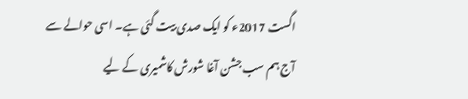اگست 2017ء کو ایک صدی بیت گئی ہے۔ اسی حوالے سے آج ہم سب جشن آغا شورش کاشمیری کے لیے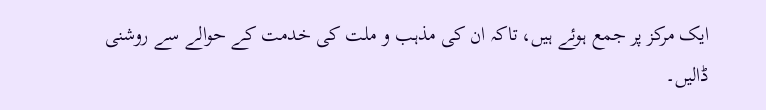ایک مرکز پر جمع ہوئے ہیں، تاکہ ان کی مذہب و ملت کی خدمت کے حوالے سے روشنی ڈالیں۔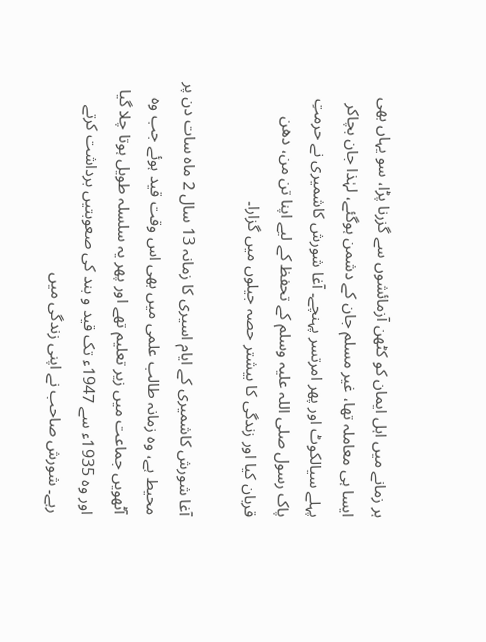ہر زمانے میں اہل ایمان کو کٹھن آزمائشوں سے گزرنا پڑا، سو یہاں بھی ایسا ہی معاملہ تھا، غیر مسلم جان کے دشمن ہوگئے، لہٰذا جان بچاکر پہلے سیالکوٹ اور پھر امرتسر پہنچے۔ آغا شورش کاشمیری نے حرمتِ پاک رسول صلی اللہ علیہ وسلم کے تحفظ کے لیے اپنا تن من، دھن قربان کیا اور زندگی کا بیشتر حصہ جیلوں میں گزارا۔

آغا شورش کاشمیری کے ایام اسیری کا زمانہ 13 سال 2 ماہ سات دن پر محیط ہے، وہ زمانہ طالب علمی میں بھی اس وقت قید ہوئے جب وہ آٹھویں جماعت میں زیر تعلیم تھے اور پھر یہ سلسلہ طویل ہوتا چلا گیا اور وہ 1935ء سے 1947ء تک قید و بند کی صعوبتیں برداشت کرتے رہے۔ شورش صاحب نے اپنی زندگی میں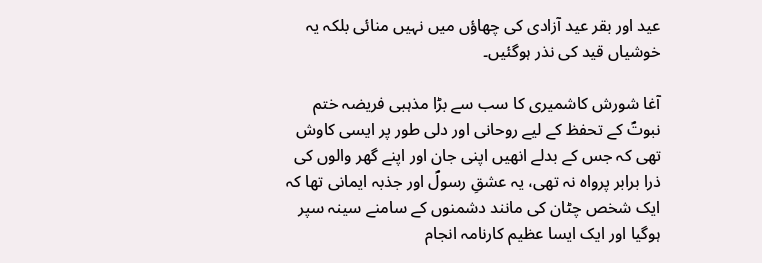عید اور بقر عید آزادی کی چھاؤں میں نہیں منائی بلکہ یہ خوشیاں قید کی نذر ہوگئیں۔

آغا شورش کاشمیری کا سب سے بڑا مذہبی فریضہ ختم نبوتؐ کے تحفظ کے لیے روحانی اور دلی طور پر ایسی کاوش تھی کہ جس کے بدلے انھیں اپنی جان اور اپنے گھر والوں کی ذرا برابر پرواہ نہ تھی، یہ عشقِ رسولؐ اور جذبہ ایمانی تھا کہ ایک شخص چٹان کی مانند دشمنوں کے سامنے سینہ سپر ہوگیا اور ایک ایسا عظیم کارنامہ انجام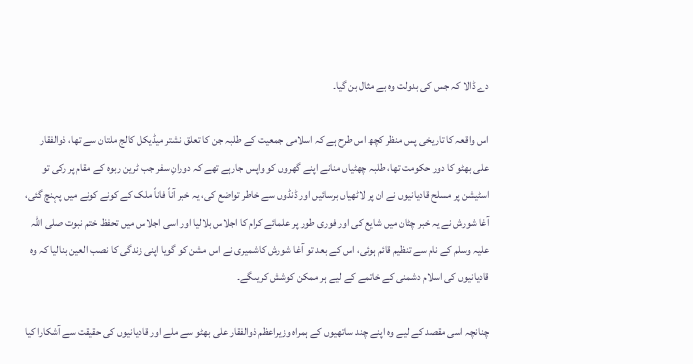دے ڈالا کہ جس کی بدولت وہ بے مثال بن گیا۔

اس واقعہ کا تاریخی پس منظر کچھ اس طرح ہے کہ اسلامی جمعیت کے طلبہ جن کا تعلق نشتر میڈیکل کالج ملتان سے تھا، ذوالفقار علی بھٹو کا دور حکومت تھا، طلبہ چھٹیاں منانے اپنے گھروں کو واپس جارہے تھے کہ دورانِ سفر جب ٹرین ربوہ کے مقام پر رکی تو اسٹیشن پر مسلح قادیانیوں نے ان پر لاٹھیاں برسائیں اور ڈنڈوں سے خاطر تواضع کی، یہ خبر آناً فاناً ملک کے کونے کونے میں پہنچ گئی، آغا شورش نے یہ خبر چٹان میں شایع کی اور فوری طور پر علمائے کرام کا اجلاس بلالیا اور اسی اجلاس میں تحفظ ختم نبوت صلی اللہ علیہ وسلم کے نام سے تنظیم قائم ہوئی، اس کے بعد تو آغا شورش کاشمیری نے اس مشن کو گویا اپنی زندگی کا نصب العین بنالیا کہ وہ قادیانیوں کی اسلام دشمنی کے خاتمے کے لیے ہر ممکن کوشش کریںگے۔

چنانچہ اسی مقصد کے لیے وہ اپنے چند ساتھیوں کے ہمراہ وزیراعظم ذوالفقار علی بھٹو سے ملے اور قادیانیوں کی حقیقت سے آشکارا کیا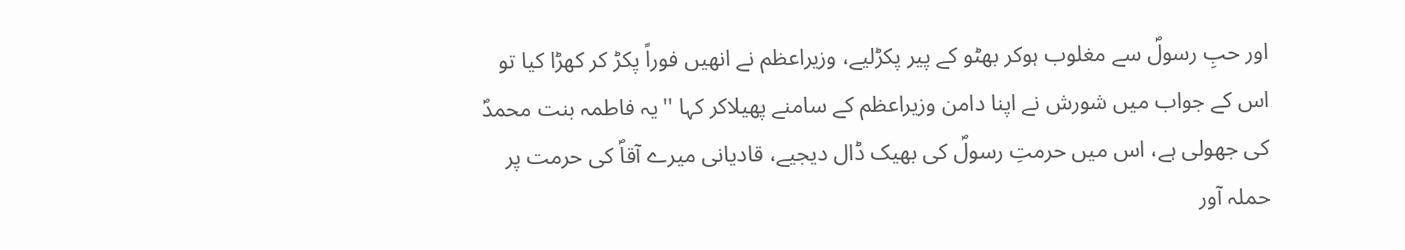اور حبِ رسولؐ سے مغلوب ہوکر بھٹو کے پیر پکڑلیے، وزیراعظم نے انھیں فوراً پکڑ کر کھڑا کیا تو اس کے جواب میں شورش نے اپنا دامن وزیراعظم کے سامنے پھیلاکر کہا ''یہ فاطمہ بنت محمدؐ کی جھولی ہے، اس میں حرمتِ رسولؐ کی بھیک ڈال دیجیے، قادیانی میرے آقاؐ کی حرمت پر حملہ آور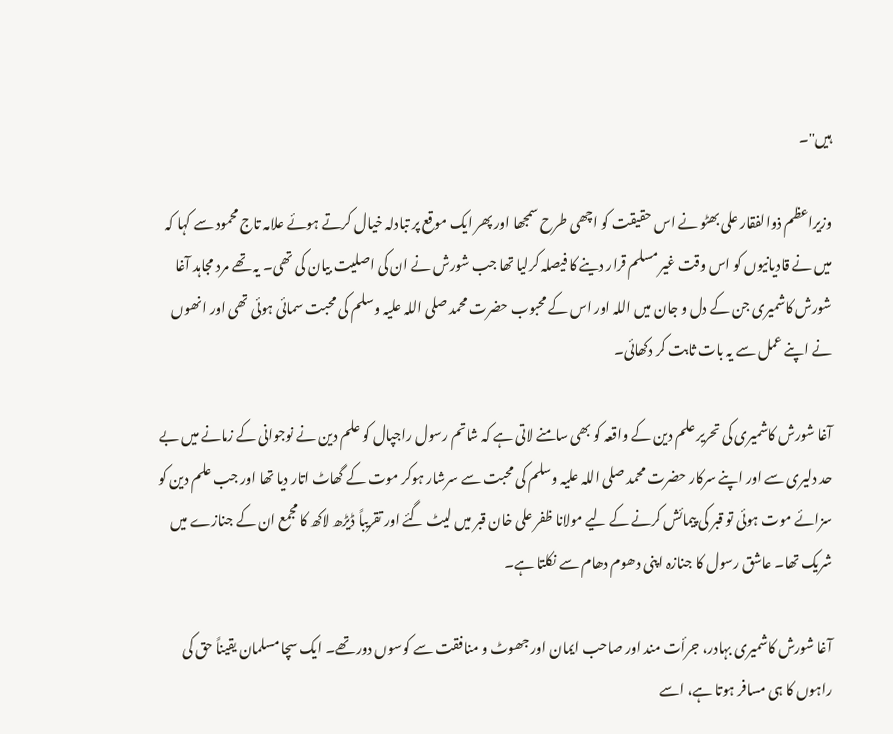ہیں''۔

وزیراعظم ذوالفقار علی بھٹو نے اس حقیقت کو اچھی طرح سمجھا اور پھر ایک موقع پر تبادلہ خیال کرتے ہوئے علامہ تاج محمود سے کہا کہ میں نے قادیانیوں کو اس وقت غیر مسلم قرار دینے کا فیصلہ کرلیا تھا جب شورش نے ان کی اصلیت بیان کی تھی۔ یہ تھے مرد مجاہد آغا شورش کاشمیری جن کے دل و جان میں اللہ اور اس کے محبوب حضرت محمد صلی اللہ علیہ وسلم کی محبت سمائی ہوئی تھی اور انھوں نے اپنے عمل سے یہ بات ثابت کر دکھائی۔

آغا شورش کاشمیری کی تحریر علم دین کے واقعہ کو بھی سامنے لاتی ہے کہ شاتم رسول راجپال کو علم دین نے نوجوانی کے زمانے میں بے حد دلیری سے اور اپنے سرکار حضرت محمد صلی اللہ علیہ وسلم کی محبت سے سرشار ہوکر موت کے گھاٹ اتار دیا تھا اور جب علم دین کو سزائے موت ہوئی تو قبر کی پیمائش کرنے کے لیے مولانا ظفر علی خان قبر میں لیٹ گئے اور تقریباً ڈیڑھ لاکھ کا مجمع ان کے جنازے میں شریک تھا۔ عاشق رسول کا جنازہ اپنی دھوم دھام سے نکلتا ہے۔

آغا شورش کاشمیری بہادر، جرأت مند اور صاحب ایمان اور جھوٹ و منافقت سے کوسوں دور تھے۔ ایک سچا مسلمان یقیناً حق کی راہوں کا ہی مسافر ہوتا ہے، اسے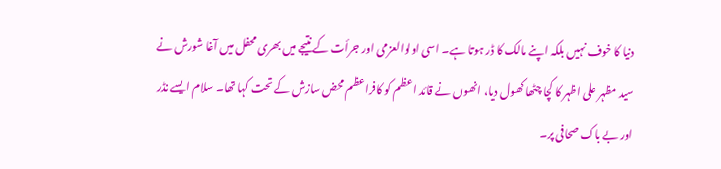دنیا کا خوف نہیں بلکہ اپنے مالک کا ڈر ہوتا ہے۔ اسی اولوالعزمی اور جرأت کے نتیجے میں بھری محفل میں آغا شورش نے سید مظہر علی اظہر کا کچا چٹھا کھول دیا، انھوں نے قائد اعظم کو کافراعظم محض سازش کے تحت کہا تھا۔ سلام ایسے نڈر اور بے باک صحافی پر۔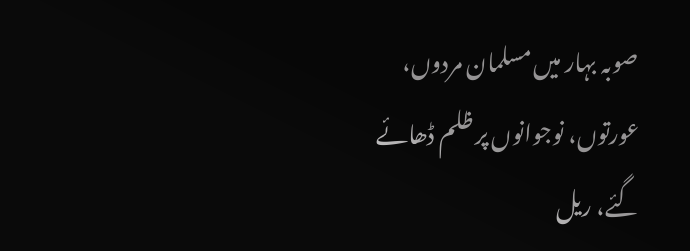صوبہ بہار میں مسلمان مردوں، عورتوں، نوجوانوں پر ظلم ڈھائے گئے، ریل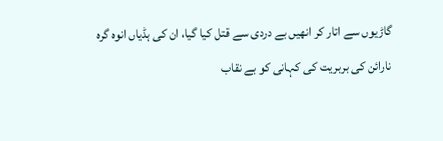گاڑیوں سے اتار کر انھیں بے دردی سے قتل کیا گیا، ان کی ہڈیاں انوہ گرہ نارائن کی بربریت کی کہانی کو بے نقاب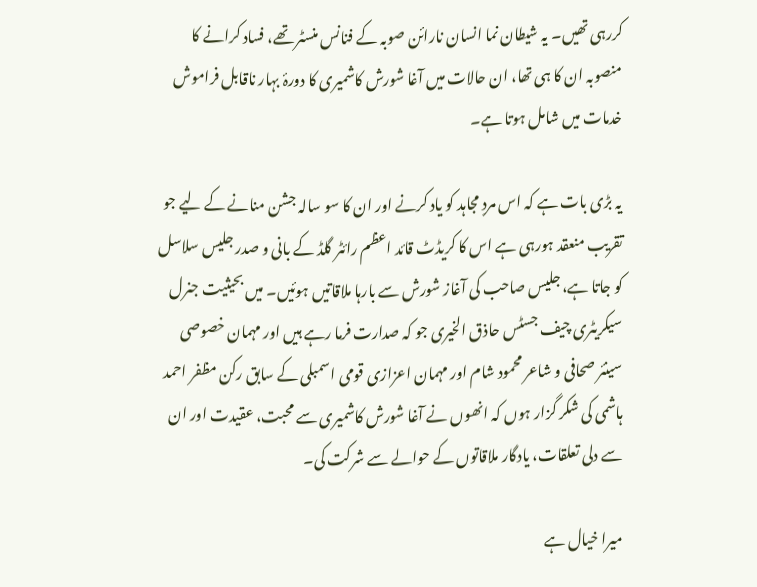کررہی تھیں۔ یہ شیطان نما انسان نارائن صوبہ کے فنانس منسٹر تھے، فساد کرانے کا منصوبہ ان کا ہی تھا، ان حالات میں آغا شورش کاشمیری کا دورۂ بہار ناقابل فراموش خدمات میں شامل ہوتا ہے۔

یہ بڑی بات ہے کہ اس مردِ مجاہد کو یاد کرنے اور ان کا سو سالہ جشن منانے کے لیے جو تقریب منعقد ہورہی ہے اس کا کریڈٹ قائد اعظم رائٹر گلڈ کے بانی و صدر جلیس سلاسل کو جاتا ہے، جلیس صاحب کی آغاز شورش سے بارہا ملاقاتیں ہوئیں۔ میں بحیثیت جنرل سیکریٹری چیف جسٹس حاذق الخیری جو کہ صدارت فرما رہے ہیں اور مہمان خصوصی سینئر صحافی و شاعر محمود شام اور مہمان اعزازی قومی اسمبلی کے سابق رکن مظفر احمد ہاشمی کی شکر گزار ہوں کہ انھوں نے آغا شورش کاشمیری سے محبت، عقیدت اور ان سے دلی تعلقات، یادگار ملاقاتوں کے حوالے سے شرکت کی۔

میرا خیال ہے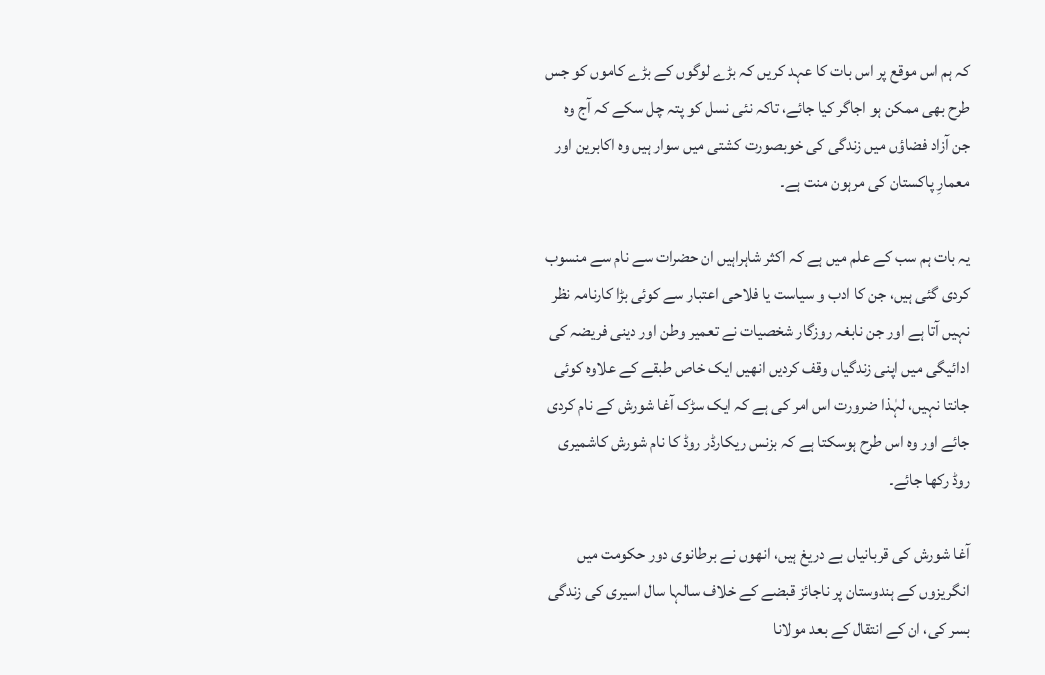کہ ہم اس موقع پر اس بات کا عہد کریں کہ بڑے لوگوں کے بڑے کاموں کو جس طرح بھی ممکن ہو اجاگر کیا جائے، تاکہ نئی نسل کو پتہ چل سکے کہ آج وہ جن آزاد فضاؤں میں زندگی کی خوبصورت کشتی میں سوار ہیں وہ اکابرین اور معمارِ پاکستان کی مرہون منت ہے۔

یہ بات ہم سب کے علم میں ہے کہ اکثر شاہراہیں ان حضرات سے نام سے منسوب کردی گئی ہیں، جن کا ادب و سیاست یا فلاحی اعتبار سے کوئی بڑا کارنامہ نظر نہیں آتا ہے اور جن نابغہ روزگار شخصیات نے تعمیر وطن اور دینی فریضہ کی ادائیگی میں اپنی زندگیاں وقف کردیں انھیں ایک خاص طبقے کے علاوہ کوئی جانتا نہیں، لہٰذا ضرورت اس امر کی ہے کہ ایک سڑک آغا شورش کے نام کردی جائے اور وہ اس طرح ہوسکتا ہے کہ بزنس ریکارڈر روڈ کا نام شورش کاشمیری روڈ رکھا جائے۔

آغا شورش کی قربانیاں بے دریغ ہیں، انھوں نے برطانوی دور حکومت میں انگریزوں کے ہندوستان پر ناجائز قبضے کے خلاف سالہا سال اسیری کی زندگی بسر کی، ان کے انتقال کے بعد مولانا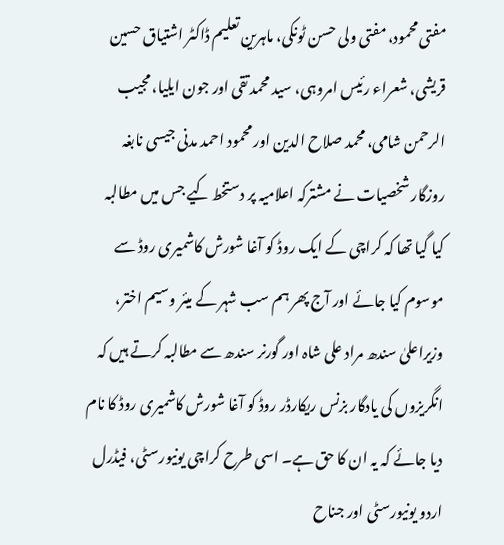مفتی محمود، مفتی ولی حسن ٹونکی، ماہرین تعلیم ڈاکٹر اشتیاق حسین قریشی، شعراء رئیس امروہی، سید محمد تقی اور جون ایلیا، مجیب الرحمن شامی، محمد صلاح الدین اور محمود احمد مدنی جیسی نابغہ روزگار شخصیات نے مشترکہ اعلامیہ پر دستخط کیے جس میں مطالبہ کیا گیا تھا کہ کراچی کے ایک روڈ کو آغا شورش کاشمیری روڈ سے موسوم کیا جائے اور آج پھر ہم سب شہر کے میئر وسیم اختر، وزیراعلیٰ سندھ مراد علی شاہ اور گورنر سندھ سے مطالبہ کرتے ہیں کہ انگریزوں کی یادگار بزنس ریکارڈر روڈ کو آغا شورش کاشمیری روڈ کا نام دیا جائے کہ یہ ان کا حق ہے۔ اسی طرح کراچی یونیورسٹی، فیڈرل اردو یونیورسٹی اور جناح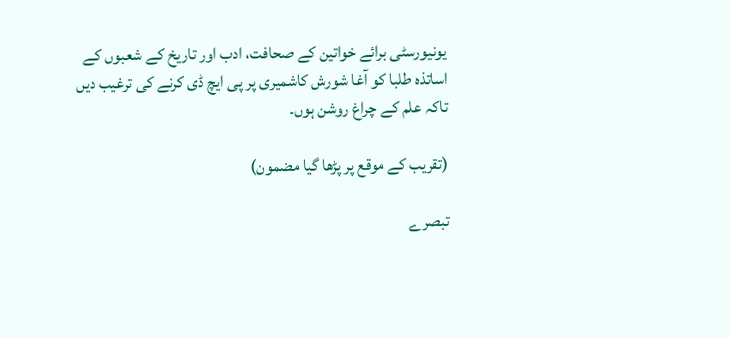یونیورسٹی برائے خواتین کے صحافت، ادب اور تاریخ کے شعبوں کے اساتذہ طلبا کو آغا شورش کاشمیری پر پی ایچ ڈی کرنے کی ترغیب دیں تاکہ علم کے چراغ روشن ہوں۔

(تقریب کے موقع پر پڑھا گیا مضمون)

تبصرے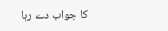کا جواب دے رہا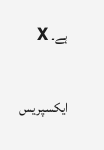ہے۔ X

ایکسپریس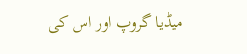میڈیا گروپ اور اس کی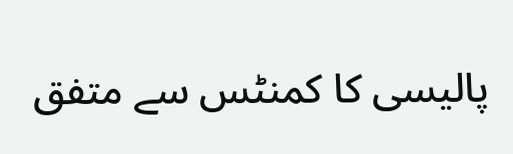پالیسی کا کمنٹس سے متفق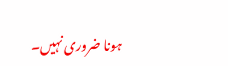ہونا ضروری نہیں۔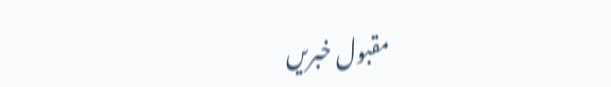مقبول خبریں